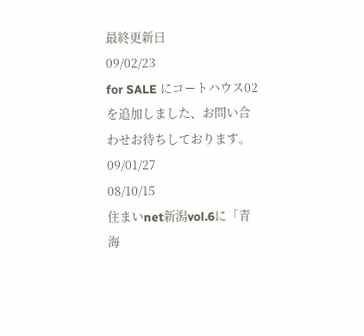最終更新日
09/02/23
for SALE にコートハウス02を追加しました、お問い合わせお待ちしております。
09/01/27
08/10/15
住まいnet新潟vol.6に「青海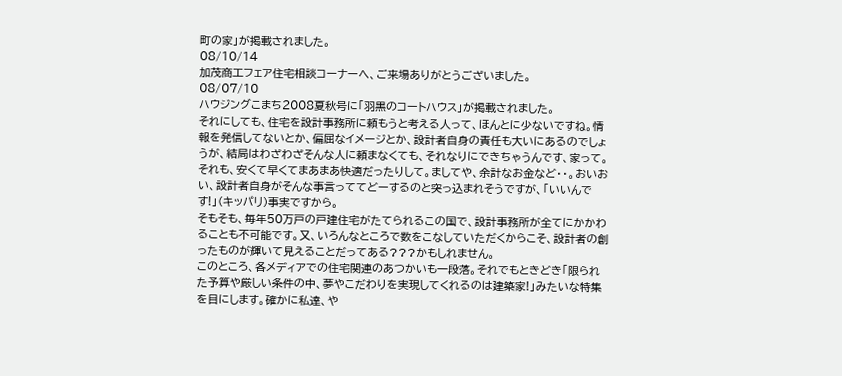町の家」が掲載されました。
08/10/14
加茂商工フェア住宅相談コーナーへ、ご来場ありがとうございました。
08/07/10
ハウジングこまち2008夏秋号に「羽黒のコートハウス」が掲載されました。
それにしても、住宅を設計事務所に頼もうと考える人って、ほんとに少ないですね。情報を発信してないとか、偏屈なイメージとか、設計者自身の責任も大いにあるのでしょうが、結局はわざわざそんな人に頼まなくても、それなりにできちゃうんです、家って。それも、安くて早くてまあまあ快適だったりして。ましてや、余計なお金など・・。おいおい、設計者自身がそんな事言っててどーするのと突っ込まれそうですが、「いいんです!」(キッパリ)事実ですから。
そもそも、毎年50万戸の戸建住宅がたてられるこの国で、設計事務所が全てにかかわることも不可能です。又、いろんなところで数をこなしていただくからこそ、設計者の創ったものが輝いて見えることだってある???かもしれません。
このところ、各メディアでの住宅関連のあつかいも一段落。それでもときどき「限られた予算や厳しい条件の中、夢やこだわりを実現してくれるのは建築家!」みたいな特集を目にします。確かに私達、や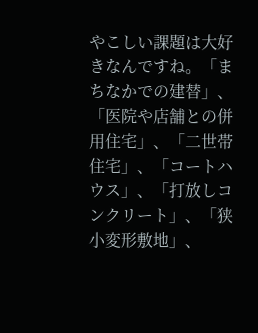やこしい課題は大好きなんですね。「まちなかでの建替」、「医院や店舗との併用住宅」、「二世帯住宅」、「コートハウス」、「打放しコンクリート」、「狭小変形敷地」、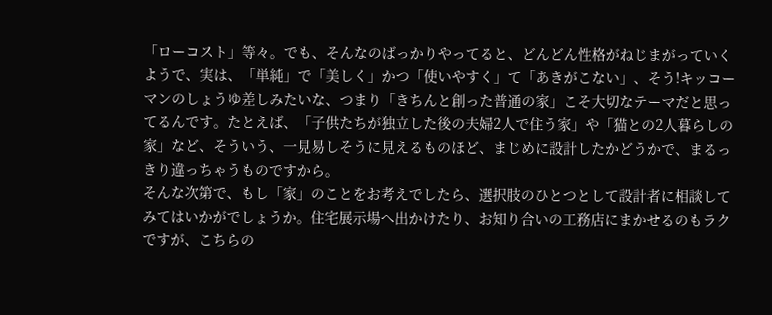「ローコスト」等々。でも、そんなのばっかりやってると、どんどん性格がねじまがっていくようで、実は、「単純」で「美しく」かつ「使いやすく」て「あきがこない」、そう!キッコーマンのしょうゆ差しみたいな、つまり「きちんと創った普通の家」こそ大切なテーマだと思ってるんです。たとえば、「子供たちが独立した後の夫婦2人で住う家」や「猫との2人暮らしの家」など、そういう、一見易しそうに見えるものほど、まじめに設計したかどうかで、まるっきり違っちゃうものですから。
そんな次第で、もし「家」のことをお考えでしたら、選択肢のひとつとして設計者に相談してみてはいかがでしょうか。住宅展示場へ出かけたり、お知り合いの工務店にまかせるのもラクですが、こちらの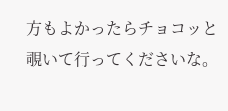方もよかったらチョコッと覗いて行ってくださいな。